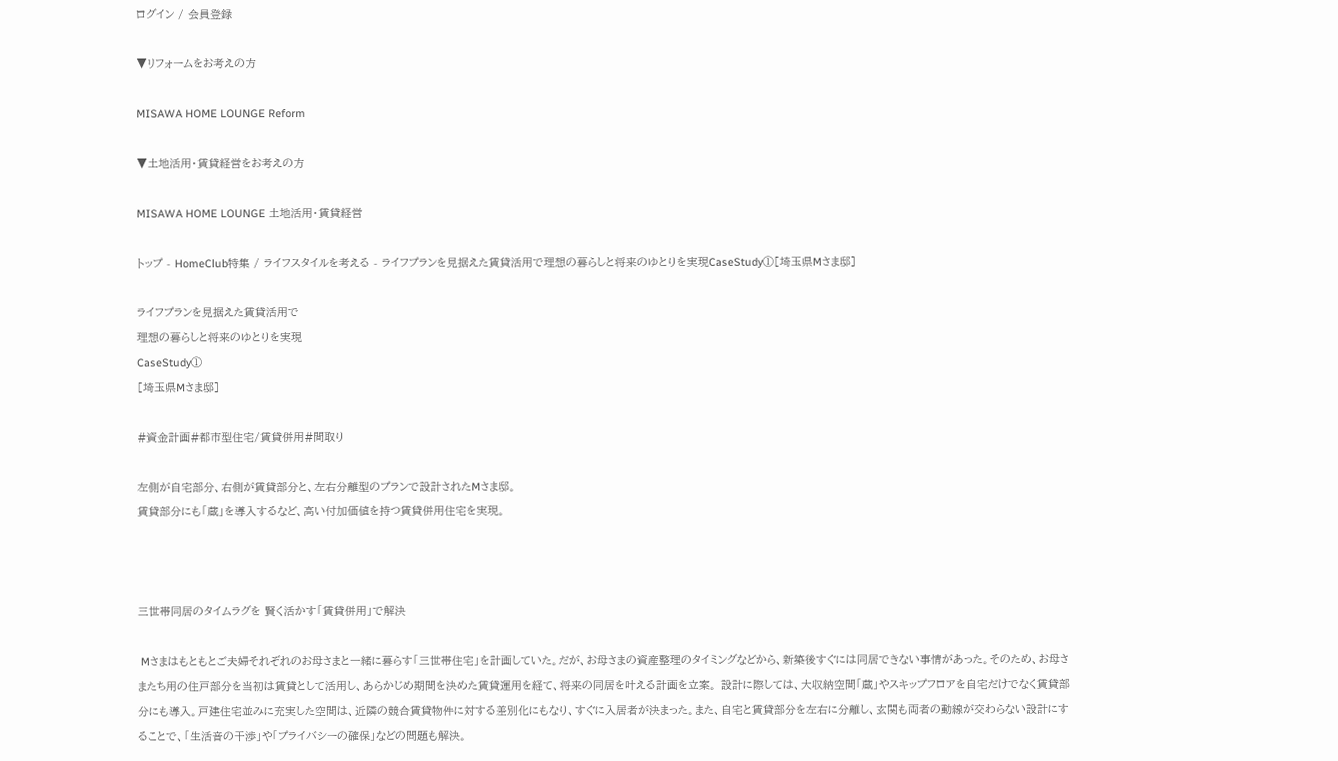ログイン / 会員登録

▼リフォームをお考えの方

MISAWA HOME LOUNGE Reform

▼土地活用・賃貸経営をお考えの方

MISAWA HOME LOUNGE 土地活用・賃貸経営

トップ - HomeClub特集 / ライフスタイルを考える - ライフプランを見据えた賃貸活用で理想の暮らしと将来のゆとりを実現CaseStudy①[埼玉県Mさま邸]

ライフプランを見据えた賃貸活用で
理想の暮らしと将来のゆとりを実現
CaseStudy①
[埼玉県Mさま邸]

#資金計画#都市型住宅/賃貸併用#間取り

左側が自宅部分、右側が賃貸部分と、左右分離型のプランで設計されたMさま邸。
賃貸部分にも「蔵」を導入するなど、高い付加価値を持つ賃貸併用住宅を実現。



三世帯同居のタイムラグを 賢く活かす「賃貸併用」で解決

 Mさまはもともとご夫婦それぞれのお母さまと一緒に暮らす「三世帯住宅」を計画していた。だが、お母さまの資産整理のタイミングなどから、新築後すぐには同居できない事情があった。そのため、お母さまたち用の住戸部分を当初は賃貸として活用し、あらかじめ期間を決めた賃貸運用を経て、将来の同居を叶える計画を立案。 設計に際しては、大収納空間「蔵」やスキップフロアを自宅だけでなく賃貸部分にも導入。戸建住宅並みに充実した空間は、近隣の競合賃貸物件に対する差別化にもなり、すぐに入居者が決まった。また、自宅と賃貸部分を左右に分離し、玄関も両者の動線が交わらない設計にすることで、「生活音の干渉」や「プライバシーの確保」などの問題も解決。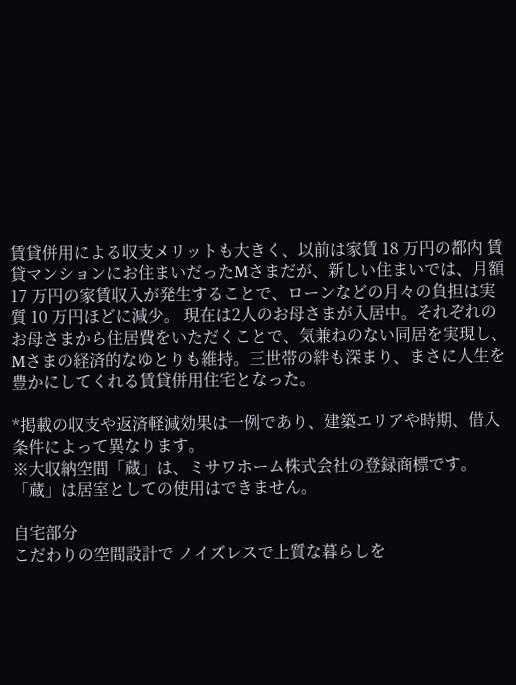賃貸併用による収支メリットも大きく、以前は家賃 18 万円の都内 賃貸マンションにお住まいだったMさまだが、新しい住まいでは、月額 17 万円の家賃収入が発生することで、ローンなどの月々の負担は実質 10 万円ほどに減少。 現在は2人のお母さまが入居中。それぞれのお母さまから住居費をいただくことで、気兼ねのない同居を実現し、Mさまの経済的なゆとりも維持。三世帯の絆も深まり、まさに人生を豊かにしてくれる賃貸併用住宅となった。

*掲載の収支や返済軽減効果は一例であり、建築エリアや時期、借入条件によって異なります。
※大収納空間「蔵」は、ミサワホーム株式会社の登録商標です。 「蔵」は居室としての使用はできません。

自宅部分
こだわりの空間設計で ノイズレスで上質な暮らしを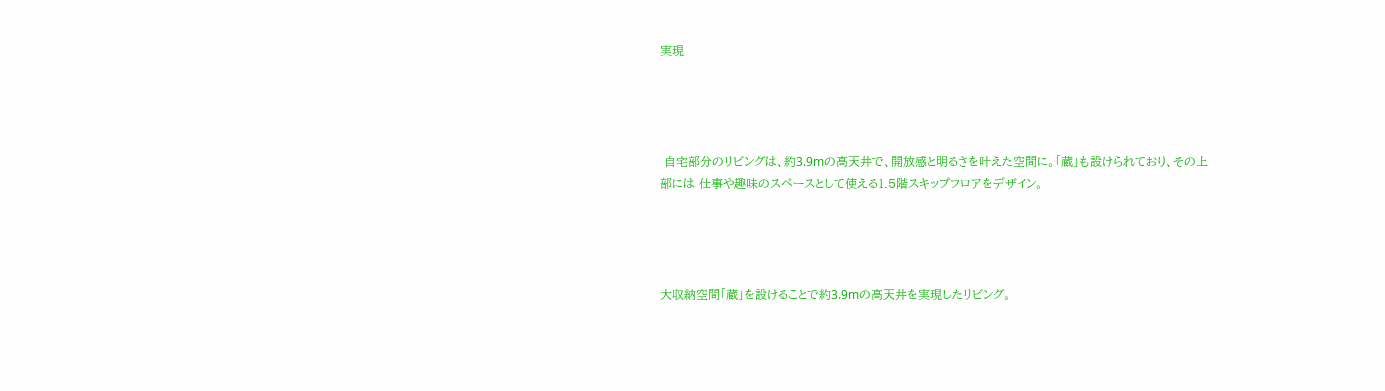実現




 自宅部分のリビングは、約3.9mの高天井で、開放感と明るさを叶えた空間に。「蔵」も設けられており、その上部には 仕事や趣味のスペースとして使える1.5階スキップフロアをデザイン。




大収納空間「蔵」を設けることで約3.9mの高天井を実現したリビング。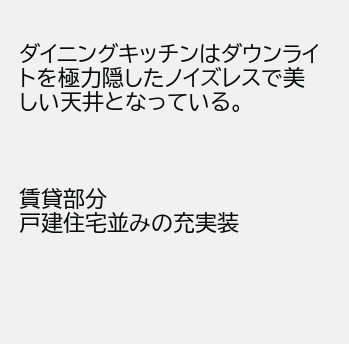ダイニングキッチンはダウンライトを極力隠したノイズレスで美しい天井となっている。



賃貸部分
戸建住宅並みの充実装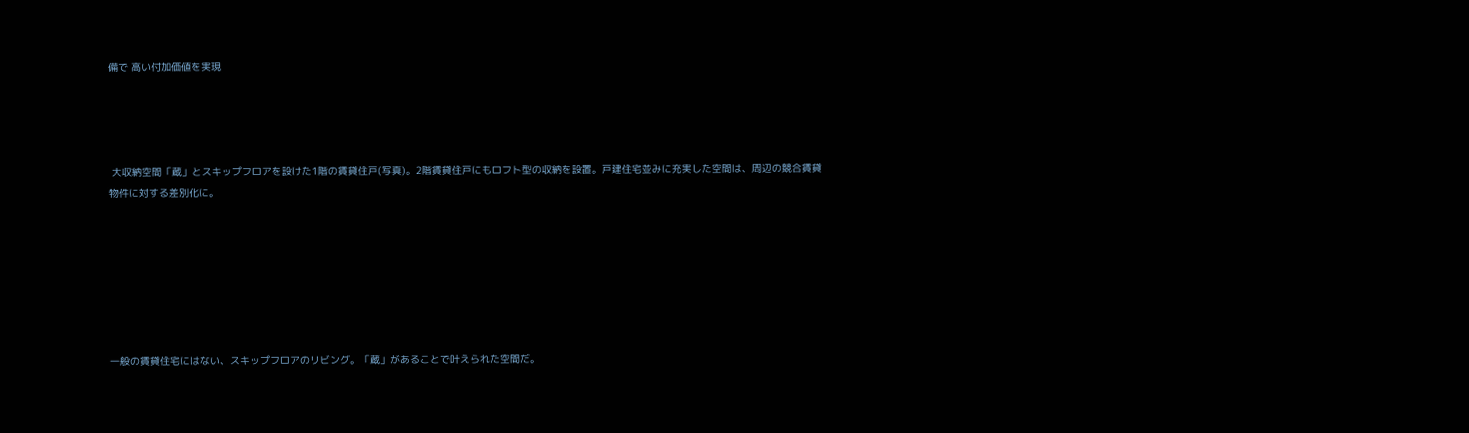備で 高い付加価値を実現




 大収納空間「蔵」とスキップフロアを設けた1階の賃貸住戸(写真)。2階賃貸住戸にもロフト型の収納を設置。戸建住宅並みに充実した空間は、周辺の競合賃貸物件に対する差別化に。







一般の賃貸住宅にはない、スキップフロアのリビング。「蔵」があることで叶えられた空間だ。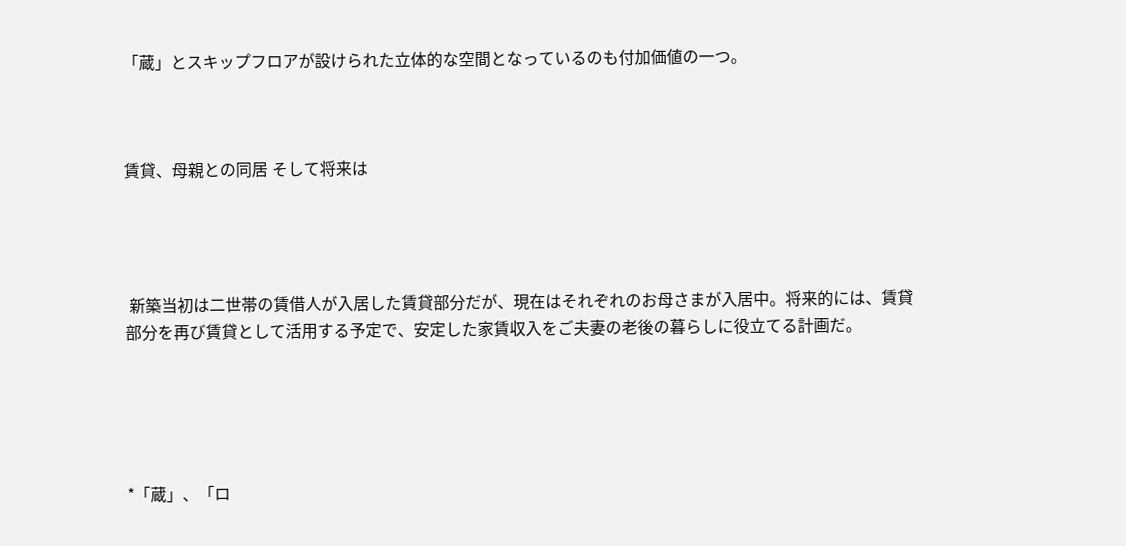「蔵」とスキップフロアが設けられた立体的な空間となっているのも付加価値の一つ。



賃貸、母親との同居 そして将来は




 新築当初は二世帯の賃借人が入居した賃貸部分だが、現在はそれぞれのお母さまが入居中。将来的には、賃貸部分を再び賃貸として活用する予定で、安定した家賃収入をご夫妻の老後の暮らしに役立てる計画だ。





*「蔵」、「ロ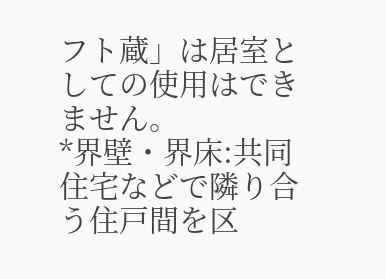フト蔵」は居室としての使用はできません。
*界壁・界床:共同住宅などで隣り合う住戸間を区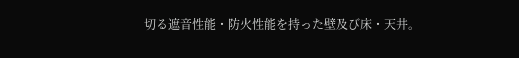切る遮音性能・防火性能を持った壁及び床・天井。